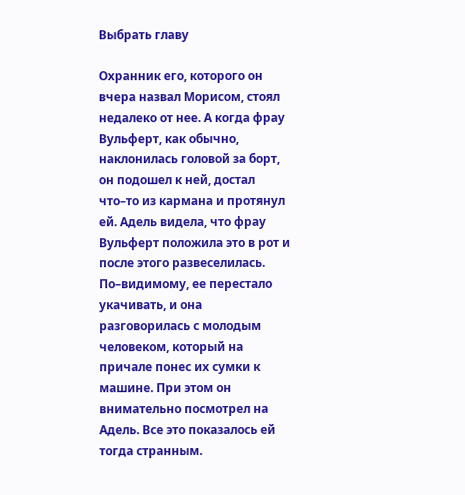Выбрать главу

Охранник его, которого он вчера назвал Морисом, стоял недалеко от нее. А когда фрау Вульферт, как обычно, наклонилась головой за борт, он подошел к ней, достал что–то из кармана и протянул ей. Адель видела, что фрау Вульферт положила это в рот и после этого развеселилась. По–видимому, ее перестало укачивать, и она разговорилась с молодым человеком, который на причале понес их сумки к машине. При этом он внимательно посмотрел на Адель. Все это показалось ей тогда странным.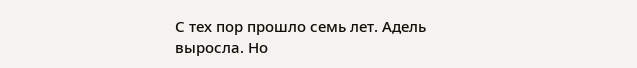С тех пор прошло семь лет. Адель выросла. Но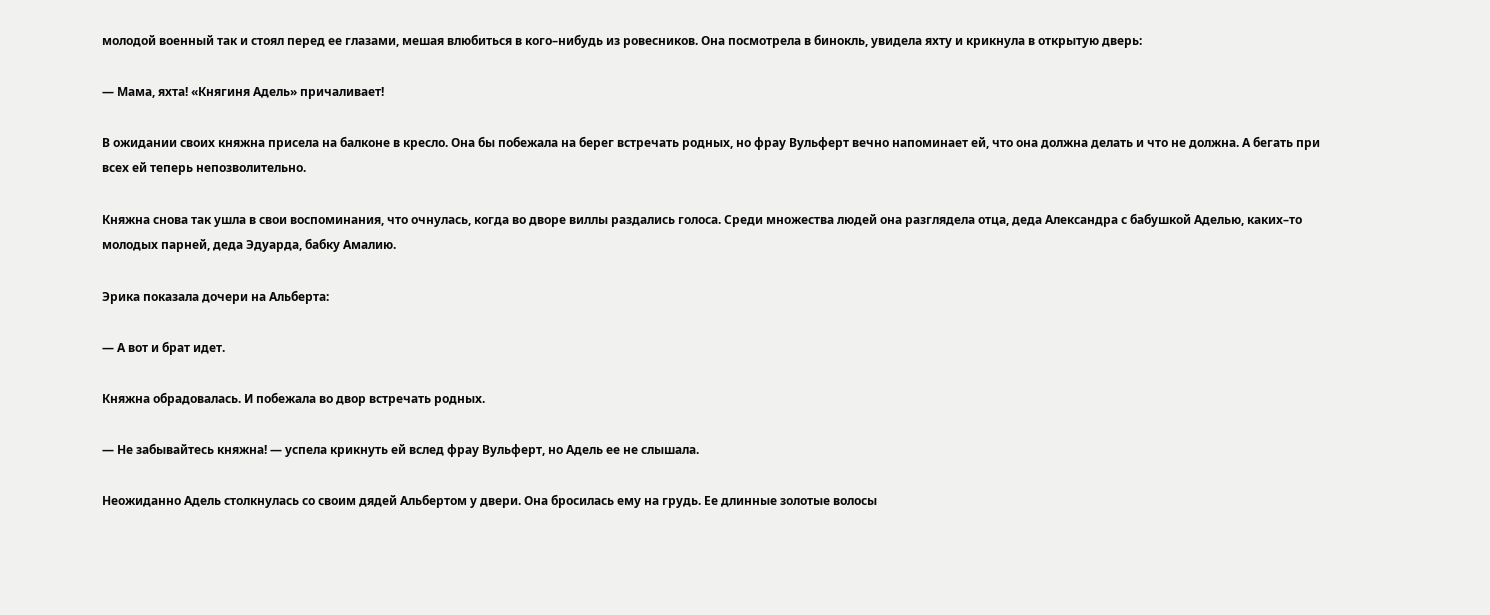молодой военный так и стоял перед ее глазами, мешая влюбиться в кого–нибудь из ровесников. Она посмотрела в бинокль, увидела яхту и крикнула в открытую дверь:

— Мама, яхта! «Княгиня Адель» причаливает!

В ожидании своих княжна присела на балконе в кресло. Она бы побежала на берег встречать родных, но фрау Вульферт вечно напоминает ей, что она должна делать и что не должна. А бегать при всех ей теперь непозволительно.

Княжна снова так ушла в свои воспоминания, что очнулась, когда во дворе виллы раздались голоса. Среди множества людей она разглядела отца, деда Александра с бабушкой Аделью, каких–то молодых парней, деда Эдуарда, бабку Амалию.

Эрика показала дочери на Альберта:

— А вот и брат идет.

Княжна обрадовалась. И побежала во двор встречать родных.

— Не забывайтесь княжна! — успела крикнуть ей вслед фрау Вульферт, но Адель ее не слышала.

Неожиданно Адель столкнулась со своим дядей Альбертом у двери. Она бросилась ему на грудь. Ее длинные золотые волосы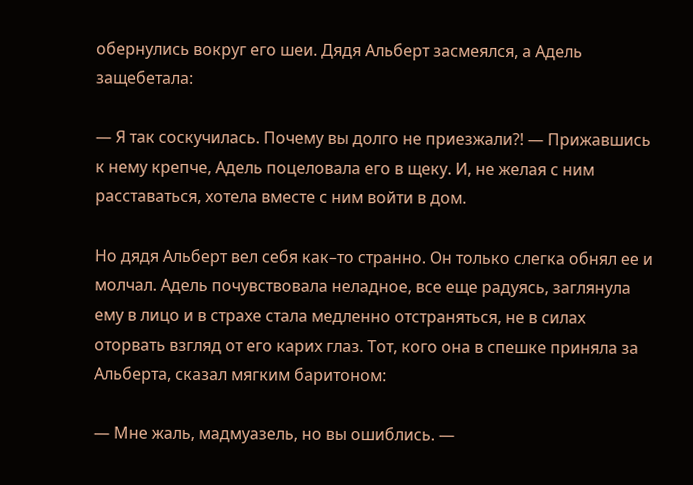обернулись вокруг его шеи. Дядя Альберт засмеялся, а Адель защебетала:

— Я так соскучилась. Почему вы долго не приезжали?! — Прижавшись к нему крепче, Адель поцеловала его в щеку. И, не желая с ним расставаться, хотела вместе с ним войти в дом.

Но дядя Альберт вел себя как–то странно. Он только слегка обнял ее и молчал. Адель почувствовала неладное, все еще радуясь, заглянула ему в лицо и в страхе стала медленно отстраняться, не в силах оторвать взгляд от его карих глаз. Тот, кого она в спешке приняла за Альберта, сказал мягким баритоном:

— Мне жаль, мадмуазель, но вы ошиблись. —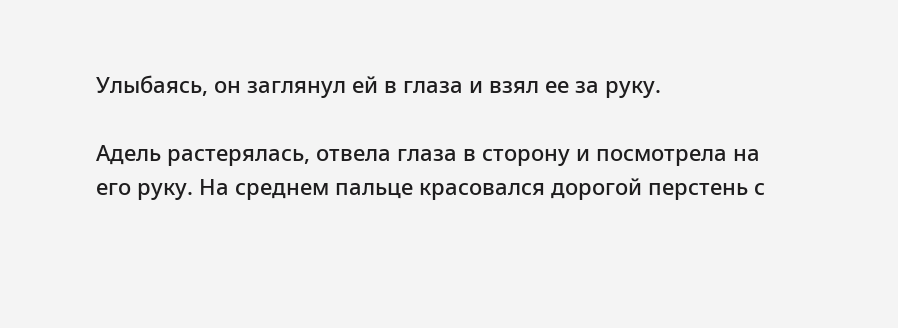Улыбаясь, он заглянул ей в глаза и взял ее за руку.

Адель растерялась, отвела глаза в сторону и посмотрела на его руку. На среднем пальце красовался дорогой перстень с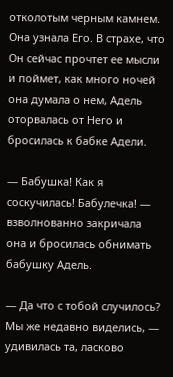отколотым черным камнем. Она узнала Его. В страхе, что Он сейчас прочтет ее мысли и поймет, как много ночей она думала о нем, Адель оторвалась от Него и бросилась к бабке Адели.

— Бабушка! Как я соскучилась! Бабулечка! — взволнованно закричала она и бросилась обнимать бабушку Адель.

— Да что с тобой случилось? Мы же недавно виделись, — удивилась та, ласково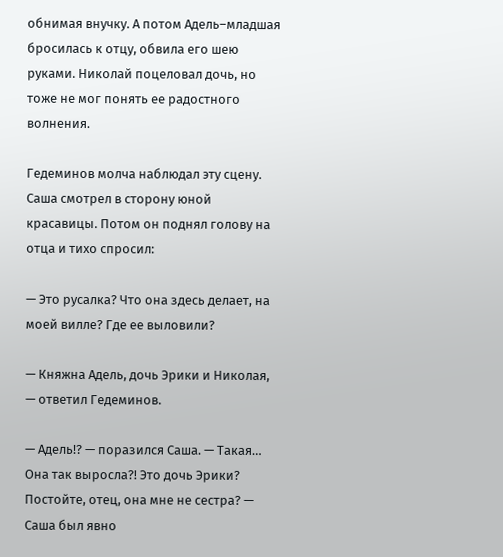обнимая внучку. А потом Адель–младшая бросилась к отцу, обвила его шею руками. Николай поцеловал дочь, но тоже не мог понять ее радостного волнения.

Гедеминов молча наблюдал эту сцену. Саша смотрел в сторону юной красавицы. Потом он поднял голову на отца и тихо спросил:

— Это русалка? Что она здесь делает, на моей вилле? Где ее выловили?

— Княжна Адель, дочь Эрики и Николая, — ответил Гедеминов.

— Адель!? — поразился Саша. — Такая… Она так выросла?! Это дочь Эрики? Постойте, отец, она мне не сестра? — Саша был явно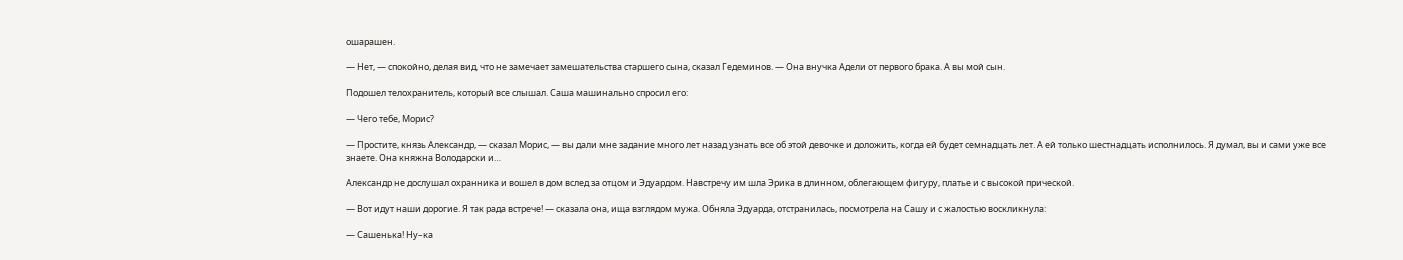ошарашен.

— Нет, — спокойно, делая вид, что не замечает замешательства старшего сына, сказал Гедеминов. — Она внучка Адели от первого брака. А вы мой сын.

Подошел телохранитель, который все слышал. Саша машинально спросил его:

— Чего тебе, Морис?

— Простите, князь Александр, — сказал Морис, — вы дали мне задание много лет назад узнать все об этой девочке и доложить, когда ей будет семнадцать лет. А ей только шестнадцать исполнилось. Я думал, вы и сами уже все знаете. Она княжна Володарски и…

Александр не дослушал охранника и вошел в дом вслед за отцом и Эдуардом. Навстречу им шла Эрика в длинном, облегающем фигуру, платье и с высокой прической.

— Вот идут наши дорогие. Я так рада встрече! — сказала она, ища взглядом мужа. Обняла Эдуарда, отстранилась, посмотрела на Сашу и с жалостью воскликнула:

— Сашенька! Ну–ка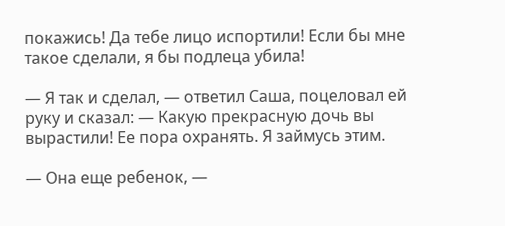покажись! Да тебе лицо испортили! Если бы мне такое сделали, я бы подлеца убила!

— Я так и сделал, — ответил Саша, поцеловал ей руку и сказал: — Какую прекрасную дочь вы вырастили! Ее пора охранять. Я займусь этим.

— Она еще ребенок, —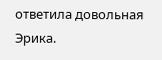ответила довольная Эрика.